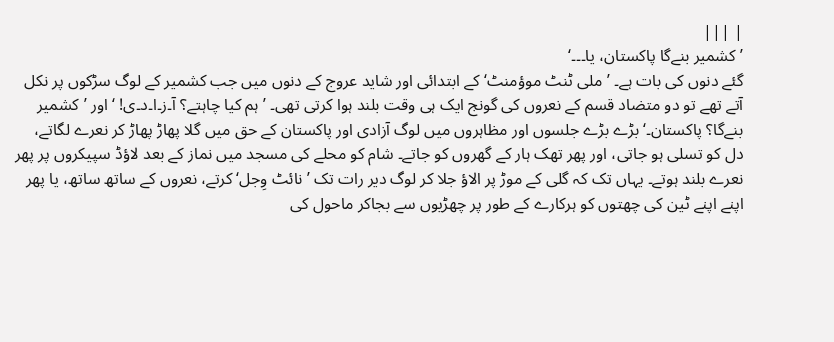| |||
’کشمیر بنےگا پاکستان، یا۔۔۔‘
گئے دنوں کی بات ہے۔ ’ملی ٹنٹ موؤمنٹ‘ کے ابتدائی اور شاید عروج کے دنوں میں جب کشمیر کے لوگ سڑکوں پر نکل آتے تھے تو دو متضاد قسم کے نعروں کی گونج ایک ہی وقت بلند ہوا کرتی تھی۔ ’ہم کیا چاہتے؟ آ۔ز۔ا۔د۔ی! ‘ اور ’کشمیر بنےگا؟ پاکستان۔‘ بڑے بڑے جلسوں اور مظاہروں میں لوگ آزادی اور پاکستان کے حق میں گلا پھاڑ پھاڑ کر نعرے لگاتے، دل کو تسلی ہو جاتی، اور پھر تھک ہار کے گھروں کو جاتے۔ شام کو محلے کی مسجد میں نماز کے بعد لاؤڈ سپیکروں پر پھر نعرے بلند ہوتے۔ یہاں تک کہ گلی کے موڑ پر الاؤ جلا کر لوگ دیر رات تک ’نائٹ وِجل‘ کرتے، نعروں کے ساتھ ساتھ، یا پھر اپنے اپنے ٹین کی چھتوں کو ہرکارے کے طور پر چھڑیوں سے بجاکر ماحول کی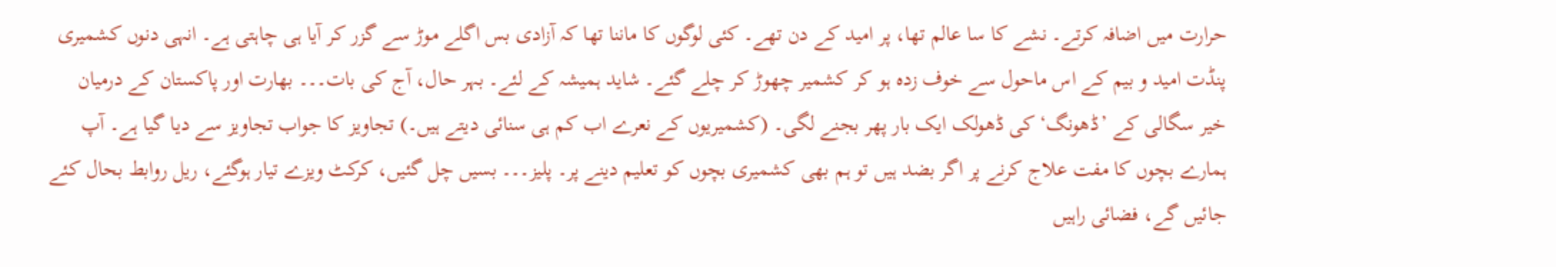حرارت میں اضافہ کرتے۔ نشے کا سا عالم تھا، پر امید کے دن تھے۔ کئی لوگوں کا ماننا تھا کہ آزادی بس اگلے موڑ سے گزر کر آیا ہی چاہتی ہے۔ انہی دنوں کشمیری پنڈت امید و بیم کے اس ماحول سے خوف زدہ ہو کر کشمیر چھوڑ کر چلے گئے۔ شاید ہمیشہ کے لئے۔ بہر حال، آج کی بات۔۔۔ بھارت اور پاکستان کے درمیان خیر سگالی کے ’ڈھونگ‘ کی ڈھولک ایک بار پھر بجنے لگی۔ (کشمیریوں کے نعرے اب کم ہی سنائی دیتے ہیں۔) تجاویز کا جواب تجاویز سے دیا گیا ہے۔ آپ ہمارے بچوں کا مفت علاج کرنے پر اگر بضد ہیں تو ہم بھی کشمیری بچوں کو تعلیم دینے پر۔ پلیز۔۔۔ بسیں چل گئیں، کرکٹ ویزے تیار ہوگئے، ریل روابط بحال کئے جائیں گے، فضائی راہیں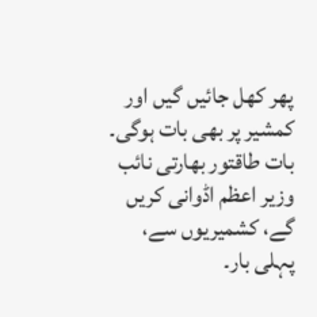پھر کھل جائیں گیں اور کمشیر پر بھی بات ہوگی۔
بات طاقتور بھارتی نائب وزیر اعظم اڈوانی کریں گے، کشمیریوں سے، پہلی بار۔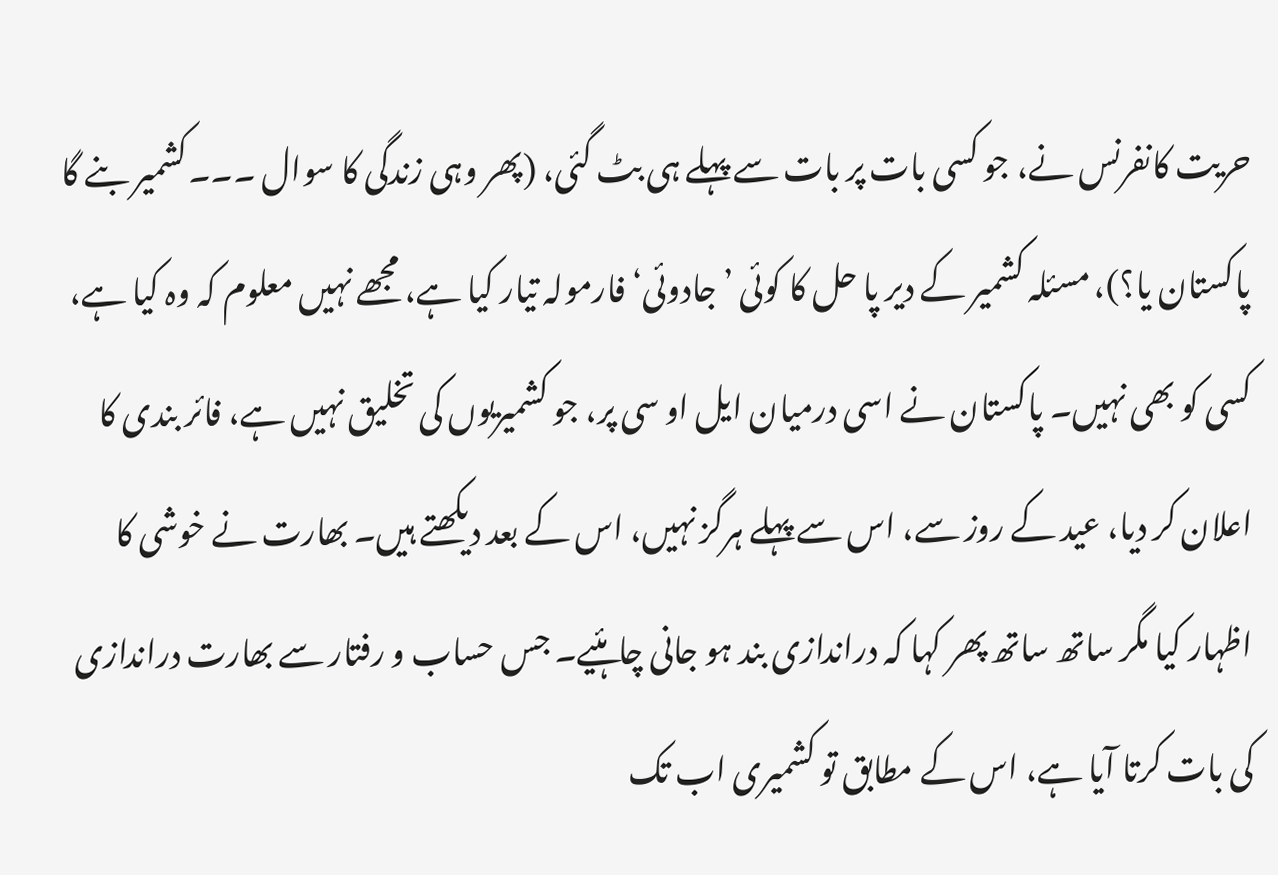حریت کانفرنس نے، جو کسی بات پر بات سے پہلے ہی بٹ گئی، (پھر وہی زندگی کا سوال ۔۔۔کشمیر بنے گا پاکستان یا؟)، مسئلہ کشمیر کے دیر پا حل کا کوئی ’جادوئی‘ فارمولہ تیار کیا ہے، مجھے نہیں معلوم کہ وہ کیا ہے، کسی کو بھی نہیں۔ پاکستان نے اسی درمیان ایل او سی پر، جو کشمیریوں کی تخلیق نہیں ہے، فائر بندی کا اعلان کر دیا، عید کے روز سے، اس سے پہلے ہرگز نہیں، اس کے بعد دیکھتے ہیں۔ بھارت نے خوشی کا اظہار کیا مگر ساتھ ساتھ پھر کہا کہ دراندازی بند ہو جانی چاہئیے۔ جس حساب و رفتار سے بھارت دراندازی کی بات کرتا آیا ہے، اس کے مطابق تو کشمیری اب تک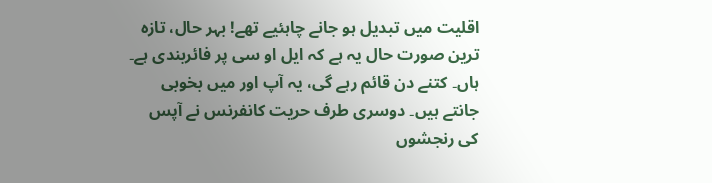اقلیت میں تبدیل ہو جانے چاہئیے تھے! بہر حال، تازہ ترین صورت حال یہ ہے کہ ایل او سی پر فائربندی ہے۔ ہاں۔ کتنے دن قائم رہے گی، یہ آپ اور میں بخوبی جانتے ہیں۔ دوسری طرف حریت کانفرنس نے آپس کی رنجشوں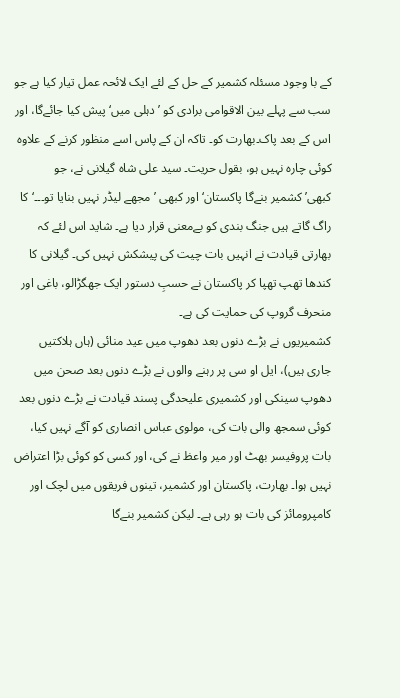کے با وجود مسئلہ کشمیر کے حل کے لئے ایک لائحہ عمل تیار کیا ہے جو سب سے پہلے بین الاقوامی برادی کو ’دہلی میں‘ پیش کیا جائےگا، اور اس کے بعد پاک۔بھارت کو۔ تاکہ ان کے پاس اسے منظور کرنے کے علاوہ کوئی چارہ نہیں ہو، بقول حریت۔ سید علی شاہ گیلانی نے، جو کبھی’کشمیر بنےگا پاکستان‘ اور کبھی ’مجھے لیڈر نہیں بنایا تو۔۔۔‘ کا راگ گاتے ہیں جنگ بندی کو بےمعنی قرار دیا ہے۔ شاید اس لئے کہ بھارتی قیادت نے انہیں بات چیت کی پیشکش نہیں کی۔ گیلانی کا کندھا تھپ تھپا کر پاکستان نے حسبِ دستور ایک جھگڑالو، باغی اور منحرف گروپ کی حمایت کی ہے۔
کشمیریوں نے بڑے دنوں بعد دھوپ میں عید منائی (ہاں ہلاکتیں جاری ہیں)، ایل او سی پر رہنے والوں نے بڑے دنوں بعد صحن میں دھوپ سینکی اور کشمیری علیحدگی پسند قیادت نے بڑے دنوں بعد کوئی سمجھ والی بات کی، مولوی عباس انصاری کو آگے نہیں کیا، بات پروفیسر بھٹ اور میر واعظ نے کی، اور کسی کو کوئی بڑا اعتراض نہیں ہوا۔ بھارت، پاکستان اور کشمیر، تینوں فریقوں میں لچک اور کامپرومائز کی بات ہو رہی ہے۔ لیکن کشمیر بنےگا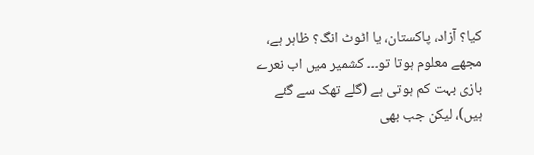کیا؟ آزاد، پاکستان، یا اٹوٹ انگ؟ ظاہر ہے، مجھے معلوم ہوتا تو۔۔۔ کشمیر میں اب نعرے بازی بہت کم ہوتی ہے (گلے تھک سے گئے ہیں)، لیکن جب بھی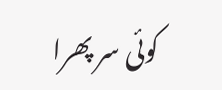کوئی سر پھرا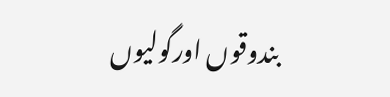بندوقوں اورگولیوں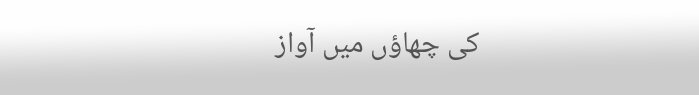کی چھاؤں میں آواز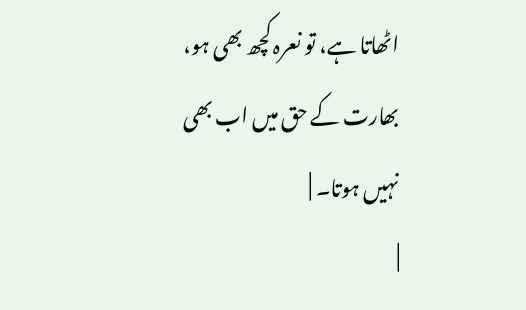اٹھاتا ہے، تو نعرہ کچھ بھی ہو، بھارت کے حق میں اب بھی نہیں ہوتا۔ |
|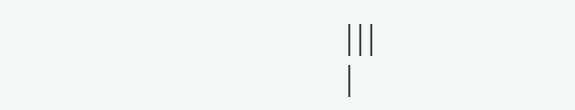|||
|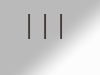|||